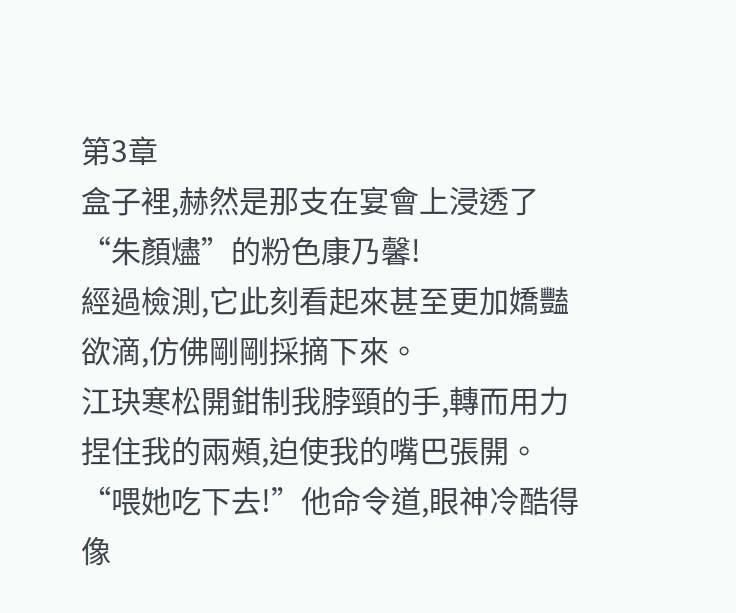第3章
盒子裡,赫然是那支在宴會上浸透了“朱顏燼”的粉色康乃馨!
經過檢測,它此刻看起來甚至更加嬌豔欲滴,仿佛剛剛採摘下來。
江玦寒松開鉗制我脖頸的手,轉而用力捏住我的兩頰,迫使我的嘴巴張開。
“喂她吃下去!”他命令道,眼神冷酷得像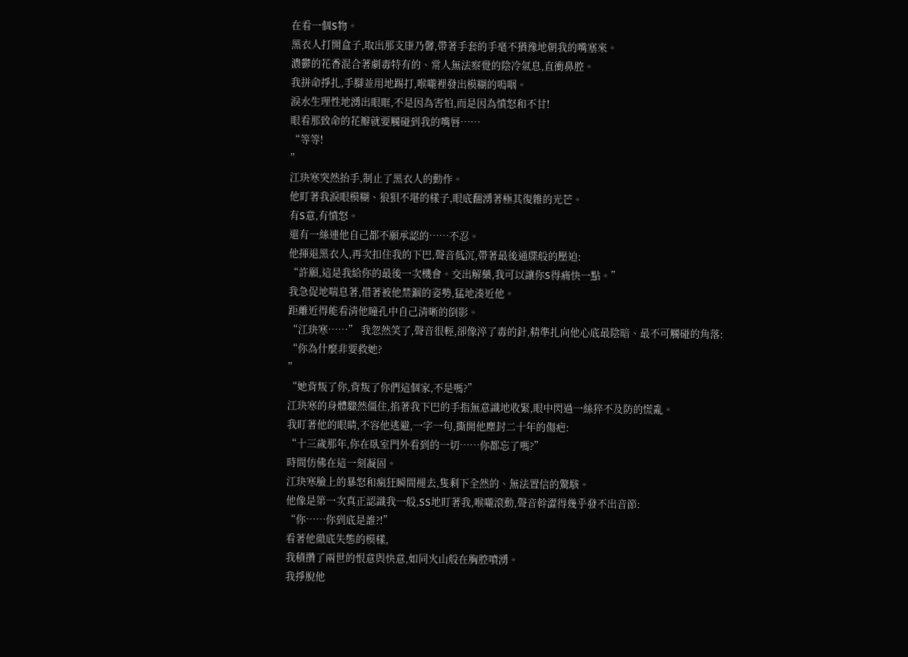在看一個S物。
黑衣人打開盒子,取出那支康乃馨,帶著手套的手毫不猶豫地朝我的嘴塞來。
濃鬱的花香混合著劇毒特有的、常人無法察覺的陰冷氣息,直衝鼻腔。
我拼命掙扎,手腳並用地踢打,喉嚨裡發出模糊的嗚咽。
淚水生理性地湧出眼眶,不是因為害怕,而是因為憤怒和不甘!
眼看那致命的花瓣就要觸碰到我的嘴唇……
“等等!
”
江玦寒突然抬手,制止了黑衣人的動作。
他盯著我淚眼模糊、狼狽不堪的樣子,眼底翻湧著極其復雜的光芒。
有S意,有憤怒。
還有一絲連他自己都不願承認的……不忍。
他揮退黑衣人,再次扣住我的下巴,聲音低沉,帶著最後通牒般的壓迫:
“許願,這是我給你的最後一次機會。交出解藥,我可以讓你S得痛快一點。”
我急促地喘息著,借著被他禁錮的姿勢,猛地湊近他。
距離近得能看清他瞳孔中自己清晰的倒影。
“江玦寒……” 我忽然笑了,聲音很輕,卻像淬了毒的針,精準扎向他心底最陰暗、最不可觸碰的角落:
“你為什麼非要救她?
”
“她背叛了你,背叛了你們這個家,不是嗎?”
江玦寒的身體驟然僵住,掐著我下巴的手指無意識地收緊,眼中閃過一絲猝不及防的慌亂。
我盯著他的眼睛,不容他逃避,一字一句,撕開他塵封二十年的傷疤:
“十三歲那年,你在臥室門外看到的一切……你都忘了嗎?”
時間仿佛在這一刻凝固。
江玦寒臉上的暴怒和瘋狂瞬間褪去,隻剩下全然的、無法置信的驚駭。
他像是第一次真正認識我一般,SS地盯著我,喉嚨滾動,聲音幹澀得幾乎發不出音節:
“你……你到底是誰?!”
看著他徹底失態的模樣,
我積攢了兩世的恨意與快意,如同火山般在胸腔噴湧。
我掙脫他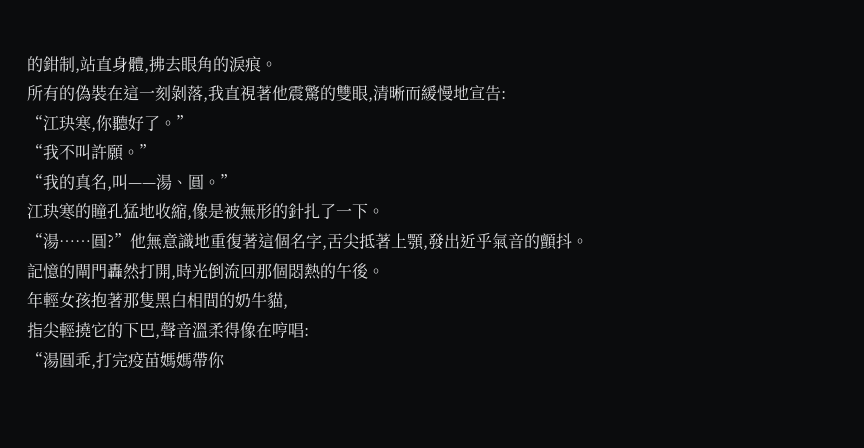的鉗制,站直身體,拂去眼角的淚痕。
所有的偽裝在這一刻剝落,我直視著他震驚的雙眼,清晰而緩慢地宣告:
“江玦寒,你聽好了。”
“我不叫許願。”
“我的真名,叫——湯、圓。”
江玦寒的瞳孔猛地收縮,像是被無形的針扎了一下。
“湯……圓?”他無意識地重復著這個名字,舌尖抵著上顎,發出近乎氣音的顫抖。
記憶的閘門轟然打開,時光倒流回那個悶熱的午後。
年輕女孩抱著那隻黑白相間的奶牛貓,
指尖輕撓它的下巴,聲音溫柔得像在哼唱:
“湯圓乖,打完疫苗媽媽帶你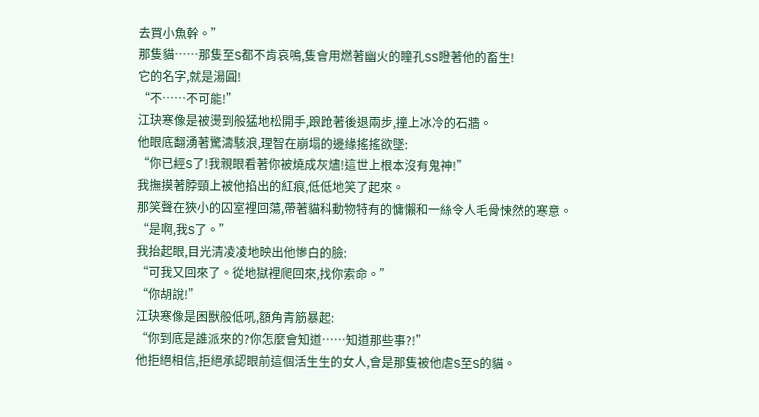去買小魚幹。”
那隻貓……那隻至S都不肯哀鳴,隻會用燃著幽火的瞳孔SS瞪著他的畜生!
它的名字,就是湯圓!
“不……不可能!”
江玦寒像是被燙到般猛地松開手,踉跄著後退兩步,撞上冰冷的石牆。
他眼底翻湧著驚濤駭浪,理智在崩塌的邊緣搖搖欲墜:
“你已經S了!我親眼看著你被燒成灰燼!這世上根本沒有鬼神!”
我撫摸著脖頸上被他掐出的紅痕,低低地笑了起來。
那笑聲在狹小的囚室裡回蕩,帶著貓科動物特有的慵懶和一絲令人毛骨悚然的寒意。
“是啊,我S了。”
我抬起眼,目光清凌凌地映出他慘白的臉:
“可我又回來了。從地獄裡爬回來,找你索命。”
“你胡說!”
江玦寒像是困獸般低吼,額角青筋暴起:
“你到底是誰派來的?你怎麼會知道……知道那些事?!”
他拒絕相信,拒絕承認眼前這個活生生的女人,會是那隻被他虐S至S的貓。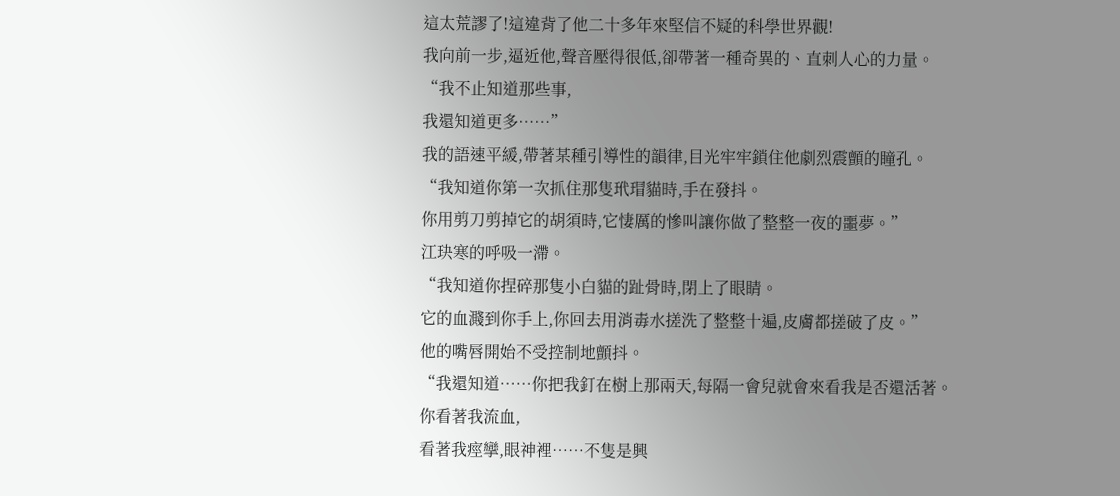這太荒謬了!這違背了他二十多年來堅信不疑的科學世界觀!
我向前一步,逼近他,聲音壓得很低,卻帶著一種奇異的、直刺人心的力量。
“我不止知道那些事,
我還知道更多……”
我的語速平緩,帶著某種引導性的韻律,目光牢牢鎖住他劇烈震顫的瞳孔。
“我知道你第一次抓住那隻玳瑁貓時,手在發抖。
你用剪刀剪掉它的胡須時,它悽厲的慘叫讓你做了整整一夜的噩夢。”
江玦寒的呼吸一滯。
“我知道你捏碎那隻小白貓的趾骨時,閉上了眼睛。
它的血濺到你手上,你回去用消毒水搓洗了整整十遍,皮膚都搓破了皮。”
他的嘴唇開始不受控制地顫抖。
“我還知道……你把我釘在樹上那兩天,每隔一會兒就會來看我是否還活著。
你看著我流血,
看著我痙攣,眼神裡……不隻是興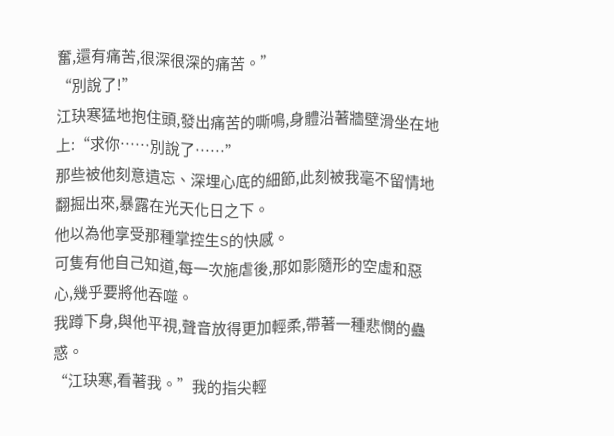奮,還有痛苦,很深很深的痛苦。”
“別說了!”
江玦寒猛地抱住頭,發出痛苦的嘶鳴,身體沿著牆壁滑坐在地上:“求你……別說了……”
那些被他刻意遺忘、深埋心底的細節,此刻被我毫不留情地翻掘出來,暴露在光天化日之下。
他以為他享受那種掌控生S的快感。
可隻有他自己知道,每一次施虐後,那如影隨形的空虛和惡心,幾乎要將他吞噬。
我蹲下身,與他平視,聲音放得更加輕柔,帶著一種悲憫的蠱惑。
“江玦寒,看著我。”我的指尖輕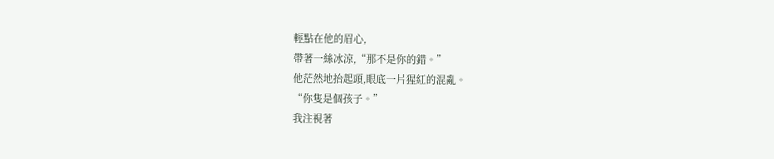輕點在他的眉心,
帶著一絲冰涼,“那不是你的錯。”
他茫然地抬起頭,眼底一片猩紅的混亂。
“你隻是個孩子。”
我注視著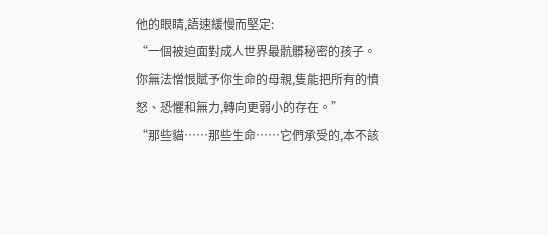他的眼睛,語速緩慢而堅定:
“一個被迫面對成人世界最骯髒秘密的孩子。
你無法憎恨賦予你生命的母親,隻能把所有的憤怒、恐懼和無力,轉向更弱小的存在。”
“那些貓……那些生命……它們承受的,本不該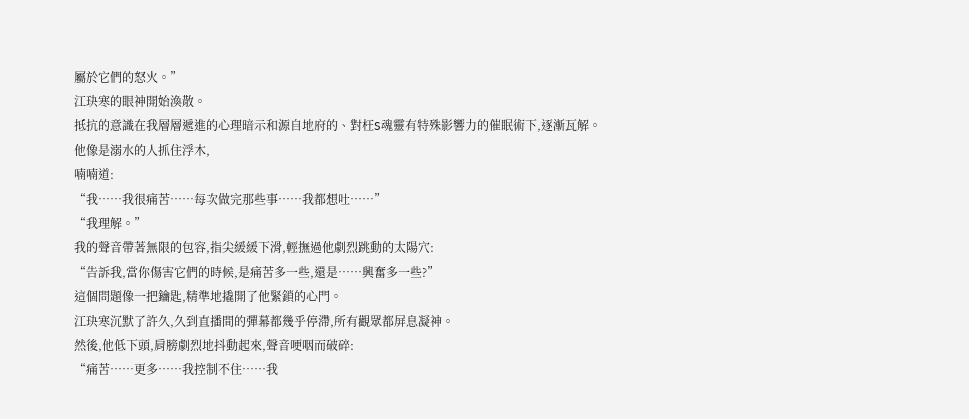屬於它們的怒火。”
江玦寒的眼神開始渙散。
抵抗的意識在我層層遞進的心理暗示和源自地府的、對枉S魂靈有特殊影響力的催眠術下,逐漸瓦解。
他像是溺水的人抓住浮木,
喃喃道:
“我……我很痛苦……每次做完那些事……我都想吐……”
“我理解。”
我的聲音帶著無限的包容,指尖緩緩下滑,輕撫過他劇烈跳動的太陽穴:
“告訴我,當你傷害它們的時候,是痛苦多一些,還是……興奮多一些?”
這個問題像一把鑰匙,精準地撬開了他緊鎖的心門。
江玦寒沉默了許久,久到直播間的彈幕都幾乎停滯,所有觀眾都屏息凝神。
然後,他低下頭,肩膀劇烈地抖動起來,聲音哽咽而破碎:
“痛苦……更多……我控制不住……我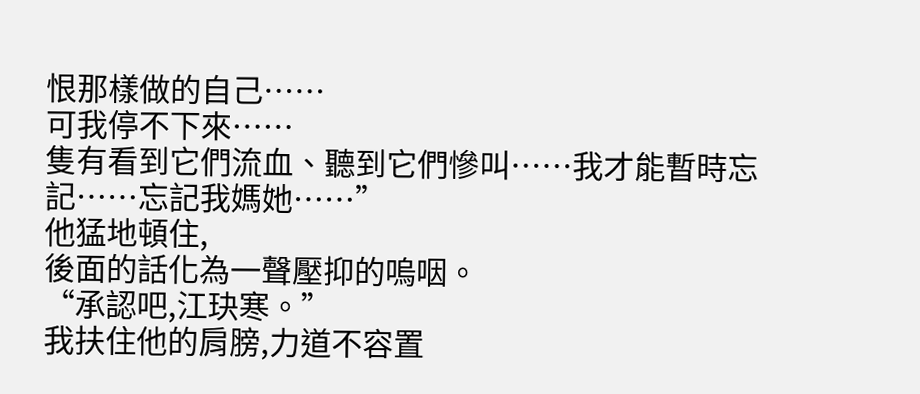恨那樣做的自己……
可我停不下來……
隻有看到它們流血、聽到它們慘叫……我才能暫時忘記……忘記我媽她……”
他猛地頓住,
後面的話化為一聲壓抑的嗚咽。
“承認吧,江玦寒。”
我扶住他的肩膀,力道不容置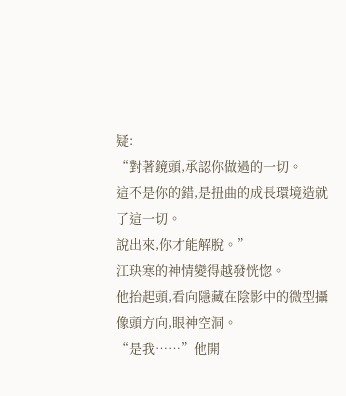疑:
“對著鏡頭,承認你做過的一切。
這不是你的錯,是扭曲的成長環境造就了這一切。
說出來,你才能解脫。”
江玦寒的神情變得越發恍惚。
他抬起頭,看向隱藏在陰影中的微型攝像頭方向,眼神空洞。
“是我……”他開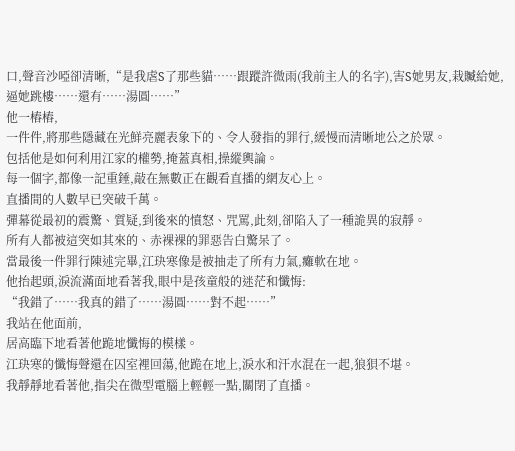口,聲音沙啞卻清晰,“是我虐S了那些貓……跟蹤許微雨(我前主人的名字),害S她男友,栽贓給她,逼她跳樓……還有……湯圓……”
他一樁樁,
一件件,將那些隱藏在光鮮亮麗表象下的、令人發指的罪行,緩慢而清晰地公之於眾。
包括他是如何利用江家的權勢,掩蓋真相,操縱輿論。
每一個字,都像一記重錘,敲在無數正在觀看直播的網友心上。
直播間的人數早已突破千萬。
彈幕從最初的震驚、質疑,到後來的憤怒、咒罵,此刻,卻陷入了一種詭異的寂靜。
所有人都被這突如其來的、赤裸裸的罪惡告白驚呆了。
當最後一件罪行陳述完畢,江玦寒像是被抽走了所有力氣,癱軟在地。
他抬起頭,淚流滿面地看著我,眼中是孩童般的迷茫和懺悔:
“我錯了……我真的錯了……湯圓……對不起……”
我站在他面前,
居高臨下地看著他跪地懺悔的模樣。
江玦寒的懺悔聲還在囚室裡回蕩,他跪在地上,淚水和汗水混在一起,狼狽不堪。
我靜靜地看著他,指尖在微型電腦上輕輕一點,關閉了直播。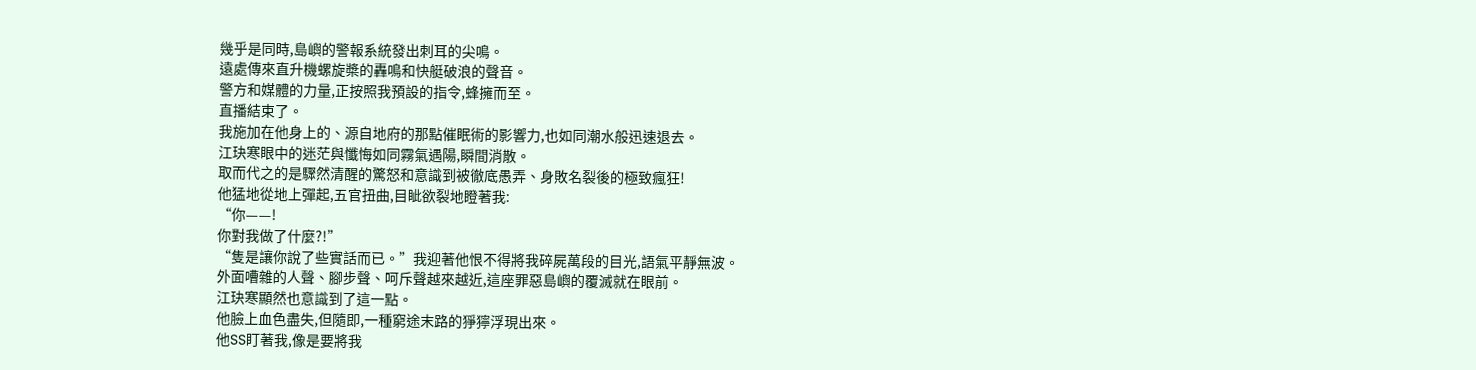幾乎是同時,島嶼的警報系統發出刺耳的尖鳴。
遠處傳來直升機螺旋槳的轟鳴和快艇破浪的聲音。
警方和媒體的力量,正按照我預設的指令,蜂擁而至。
直播結束了。
我施加在他身上的、源自地府的那點催眠術的影響力,也如同潮水般迅速退去。
江玦寒眼中的迷茫與懺悔如同霧氣遇陽,瞬間消散。
取而代之的是驟然清醒的驚怒和意識到被徹底愚弄、身敗名裂後的極致瘋狂!
他猛地從地上彈起,五官扭曲,目眦欲裂地瞪著我:
“你——!
你對我做了什麼?!”
“隻是讓你說了些實話而已。”我迎著他恨不得將我碎屍萬段的目光,語氣平靜無波。
外面嘈雜的人聲、腳步聲、呵斥聲越來越近,這座罪惡島嶼的覆滅就在眼前。
江玦寒顯然也意識到了這一點。
他臉上血色盡失,但隨即,一種窮途末路的猙獰浮現出來。
他SS盯著我,像是要將我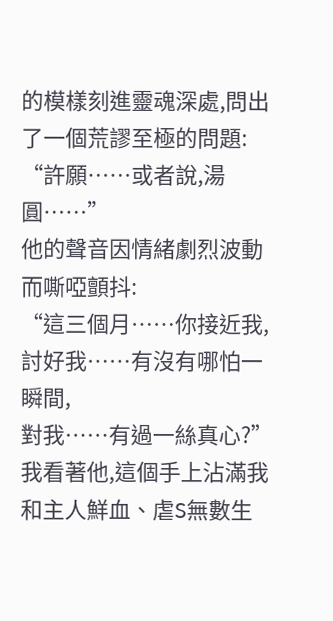的模樣刻進靈魂深處,問出了一個荒謬至極的問題:
“許願……或者說,湯圓……”
他的聲音因情緒劇烈波動而嘶啞顫抖:
“這三個月……你接近我,討好我……有沒有哪怕一瞬間,
對我……有過一絲真心?”
我看著他,這個手上沾滿我和主人鮮血、虐S無數生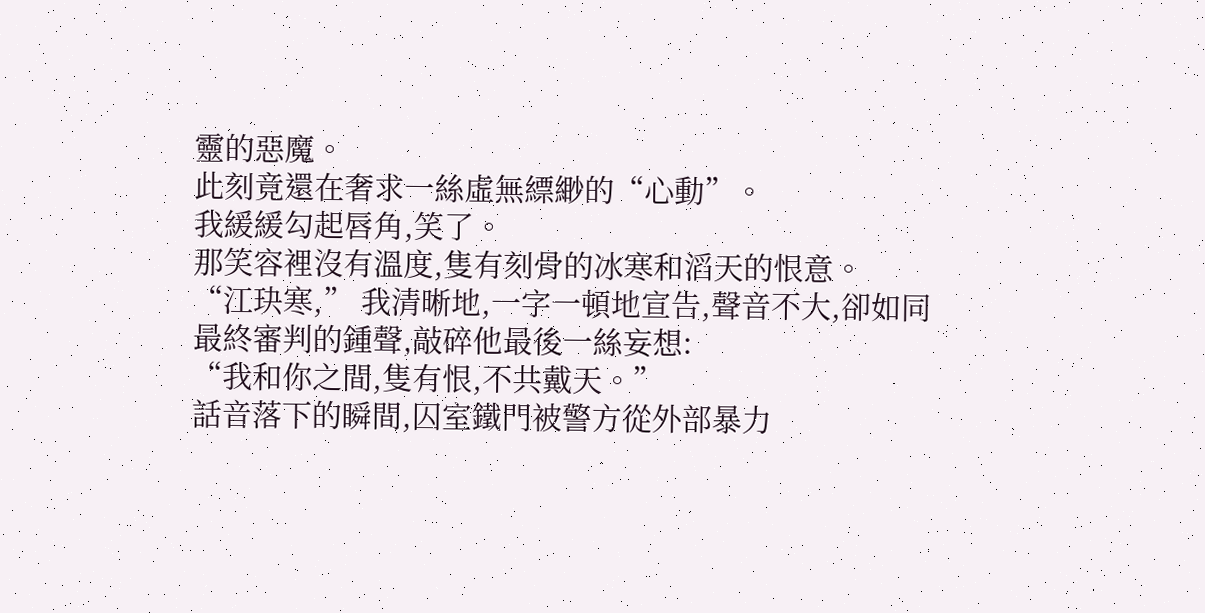靈的惡魔。
此刻竟還在奢求一絲虛無縹緲的“心動”。
我緩緩勾起唇角,笑了。
那笑容裡沒有溫度,隻有刻骨的冰寒和滔天的恨意。
“江玦寒,” 我清晰地,一字一頓地宣告,聲音不大,卻如同最終審判的鍾聲,敲碎他最後一絲妄想:
“我和你之間,隻有恨,不共戴天。”
話音落下的瞬間,囚室鐵門被警方從外部暴力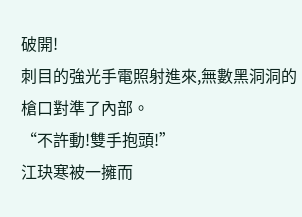破開!
刺目的強光手電照射進來,無數黑洞洞的槍口對準了內部。
“不許動!雙手抱頭!”
江玦寒被一擁而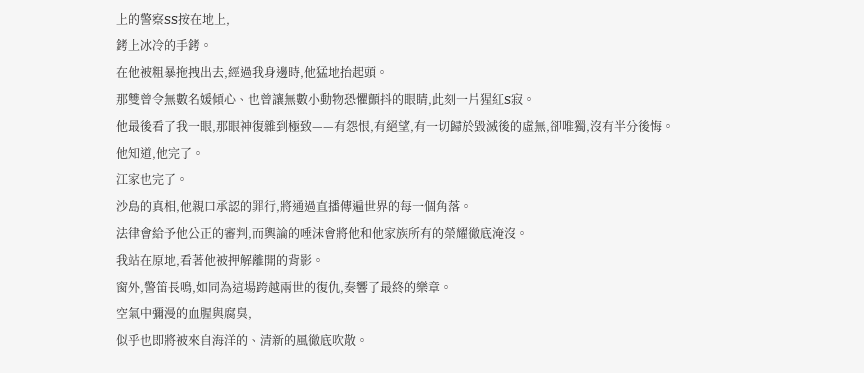上的警察SS按在地上,
銬上冰冷的手銬。
在他被粗暴拖拽出去,經過我身邊時,他猛地抬起頭。
那雙曾令無數名媛傾心、也曾讓無數小動物恐懼顫抖的眼睛,此刻一片猩紅S寂。
他最後看了我一眼,那眼神復雜到極致——有怨恨,有絕望,有一切歸於毀滅後的虛無,卻唯獨,沒有半分後悔。
他知道,他完了。
江家也完了。
沙島的真相,他親口承認的罪行,將通過直播傳遍世界的每一個角落。
法律會給予他公正的審判,而輿論的唾沫會將他和他家族所有的榮耀徹底淹沒。
我站在原地,看著他被押解離開的背影。
窗外,警笛長鳴,如同為這場跨越兩世的復仇,奏響了最終的樂章。
空氣中彌漫的血腥與腐臭,
似乎也即將被來自海洋的、清新的風徹底吹散。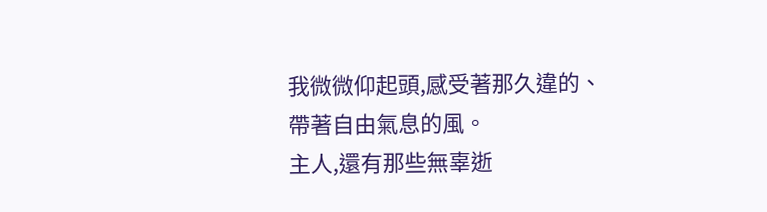我微微仰起頭,感受著那久違的、帶著自由氣息的風。
主人,還有那些無辜逝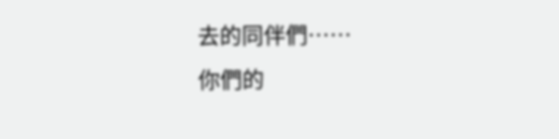去的同伴們……
你們的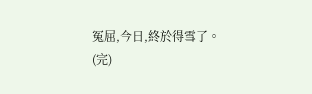冤屈,今日,終於得雪了。
(完)